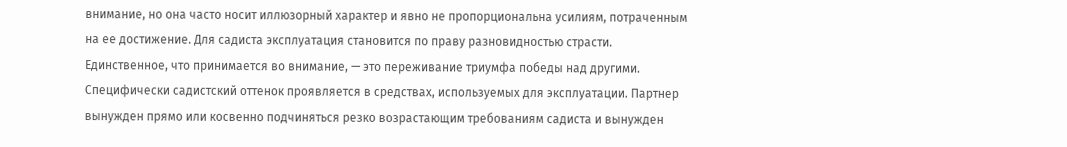внимание, но она часто носит иллюзорный характер и явно не пропорциональна усилиям, потраченным на ее достижение. Для садиста эксплуатация становится по праву разновидностью страсти. Единственное, что принимается во внимание, — это переживание триумфа победы над другими. Специфически садистский оттенок проявляется в средствах, используемых для эксплуатации. Партнер вынужден прямо или косвенно подчиняться резко возрастающим требованиям садиста и вынужден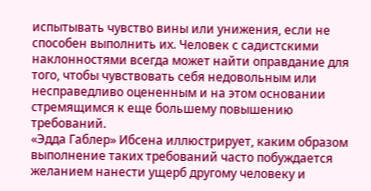испытывать чувство вины или унижения, если не способен выполнить их. Человек с садистскими наклонностями всегда может найти оправдание для того, чтобы чувствовать себя недовольным или несправедливо оцененным и на этом основании стремящимся к еще большему повышению требований.
«Эдда Габлер» Ибсена иллюстрирует, каким образом выполнение таких требований часто побуждается желанием нанести ущерб другому человеку и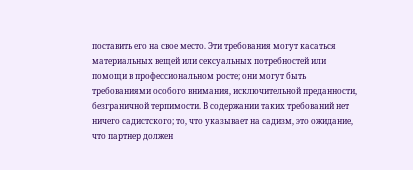поставить его на свое место. Эти требования могут касаться материальных вещей или сексуальных потребностей или помощи в профессиональном росте; они могут быть требованиями особого внимания, исключительной преданности, безграничной терпимости. В содержании таких требований нет ничего садистского; то, что указывает на садизм, это ожидание, что партнер должен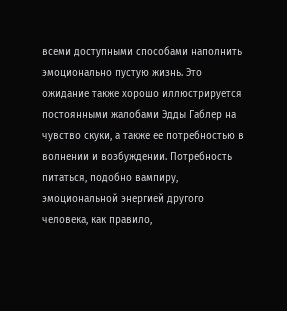всеми доступными способами наполнить эмоционально пустую жизнь. Это ожидание также хорошо иллюстрируется постоянными жалобами Эдды Габлер на чувство скуки, а также ее потребностью в волнении и возбуждении. Потребность питаться, подобно вампиру, эмоциональной энергией другого человека, как правило,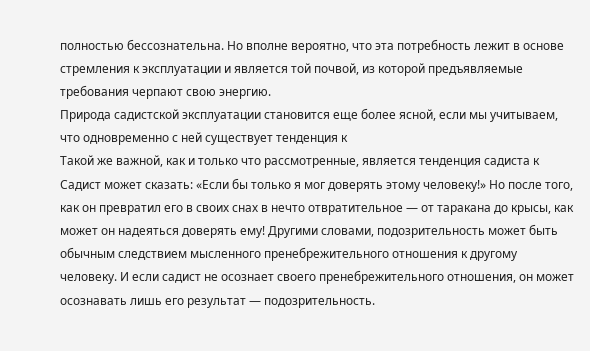полностью бессознательна. Но вполне вероятно, что эта потребность лежит в основе стремления к эксплуатации и является той почвой, из которой предъявляемые требования черпают свою энергию.
Природа садистской эксплуатации становится еще более ясной, если мы учитываем, что одновременно с ней существует тенденция к
Такой же важной, как и только что рассмотренные, является тенденция садиста к
Садист может сказать: «Если бы только я мог доверять этому человеку!» Но после того, как он превратил его в своих снах в нечто отвратительное — от таракана до крысы, как может он надеяться доверять ему! Другими словами, подозрительность может быть обычным следствием мысленного пренебрежительного отношения к другому человеку. И если садист не осознает своего пренебрежительного отношения, он может осознавать лишь его результат — подозрительность.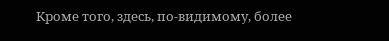Кроме того, здесь, по-видимому, более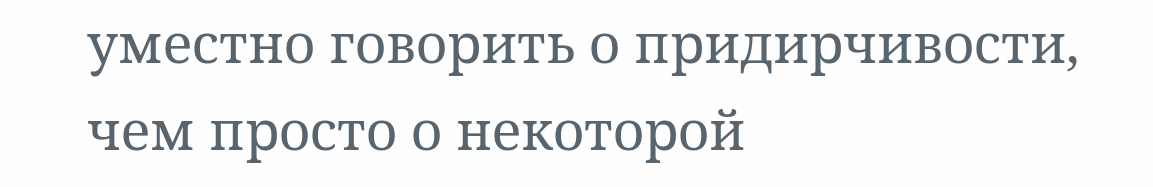уместно говорить о придирчивости, чем просто о некоторой